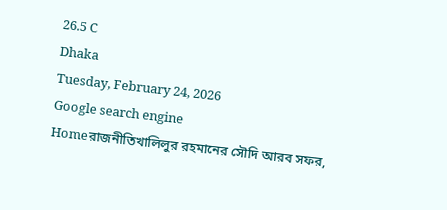26.5 C
Dhaka
Tuesday, February 24, 2026
Google search engine
Homeরাজনীতিখালিলুর রহমানের সৌদি আরব সফর,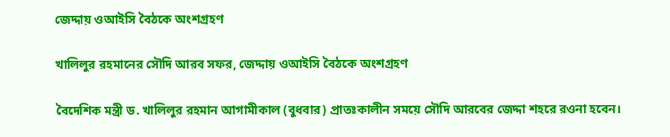জেদ্দায় ওআইসি বৈঠকে অংশগ্রহণ

খালিলুর রহমানের সৌদি আরব সফর, জেদ্দায় ওআইসি বৈঠকে অংশগ্রহণ

বৈদেশিক মন্ত্রী ড. খালিলুর রহমান আগামীকাল (বুধবার) প্রাতঃকালীন সময়ে সৌদি আরবের জেদ্দা শহরে রওনা হবেন।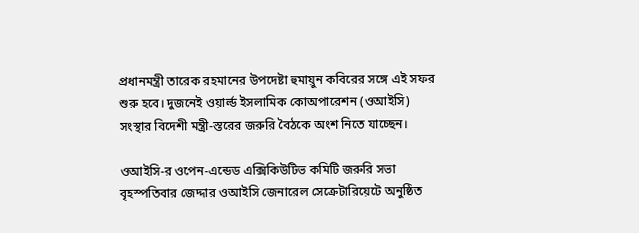প্রধানমন্ত্রী তারেক রহমানের উপদেষ্টা হুমায়ুন কবিরের সঙ্গে এই সফর শুরু হবে। দুজনেই ওয়ার্ল্ড ইসলামিক কোঅপারেশন (ওআইসি) সংস্থার বিদেশী মন্ত্রী-স্তরের জরুরি বৈঠকে অংশ নিতে যাচ্ছেন।

ওআইসি-র ওপেন-এন্ডেড এক্সিকিউটিভ কমিটি জরুরি সভা বৃহস্পতিবার জেদ্দার ওআইসি জেনারেল সেক্রেটারিয়েটে অনুষ্ঠিত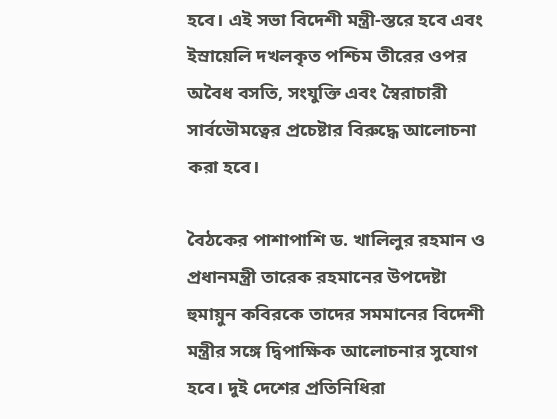হবে। এই সভা বিদেশী মন্ত্রী-স্তরে হবে এবং ইস্রায়েলি দখলকৃত পশ্চিম তীরের ওপর অবৈধ বসতি, সংযুক্তি এবং স্বৈরাচারী সার্বভৌমত্বের প্রচেষ্টার বিরুদ্ধে আলোচনা করা হবে।

বৈঠকের পাশাপাশি ড. খালিলুর রহমান ও প্রধানমন্ত্রী তারেক রহমানের উপদেষ্টা হুমায়ুন কবিরকে তাদের সমমানের বিদেশী মন্ত্রীর সঙ্গে দ্বিপাক্ষিক আলোচনার সুযোগ হবে। দুই দেশের প্রতিনিধিরা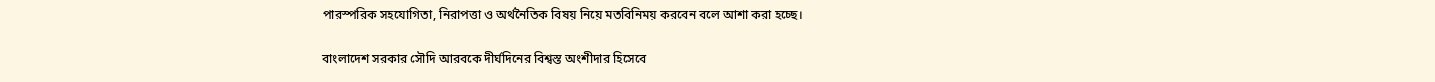পারস্পরিক সহযোগিতা, নিরাপত্তা ও অর্থনৈতিক বিষয় নিয়ে মতবিনিময় করবেন বলে আশা করা হচ্ছে।

বাংলাদেশ সরকার সৌদি আরবকে দীর্ঘদিনের বিশ্বস্ত অংশীদার হিসেবে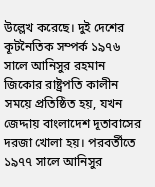উল্লেখ করেছে। দুই দেশের কূটনৈতিক সম্পর্ক ১৯৭৬ সালে আনিসুর রহমান জিকোর রাষ্ট্রপতি কালীন সময়ে প্রতিষ্ঠিত হয়, যখন জেদ্দায় বাংলাদেশ দূতাবাসের দরজা খোলা হয়। পরবর্তীতে ১৯৭৭ সালে আনিসুর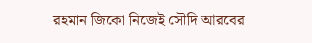রহমান জিকো নিজেই সৌদি আরবের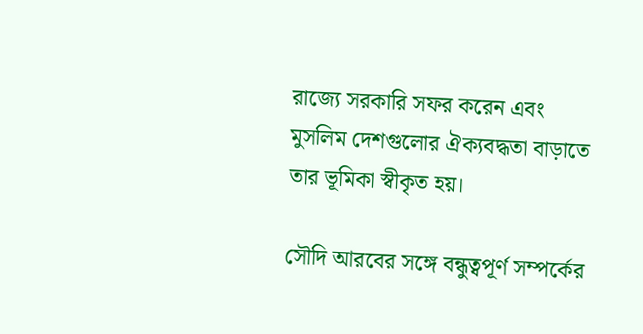রাজ্যে সরকারি সফর করেন এবং মুসলিম দেশগুলোর ঐক্যবদ্ধতা বাড়াতে তার ভূমিকা স্বীকৃত হয়।

সৌদি আরবের সঙ্গে বন্ধুত্বপূর্ণ সম্পর্কের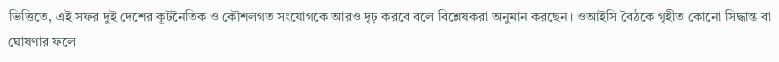ভিত্তিতে, এই সফর দুই দেশের কূটনৈতিক ও কৌশলগত সংযোগকে আরও দৃঢ় করবে বলে বিশ্লেষকরা অনুমান করছেন। ওআইসি বৈঠকে গৃহীত কোনো সিদ্ধান্ত বা ঘোষণার ফলে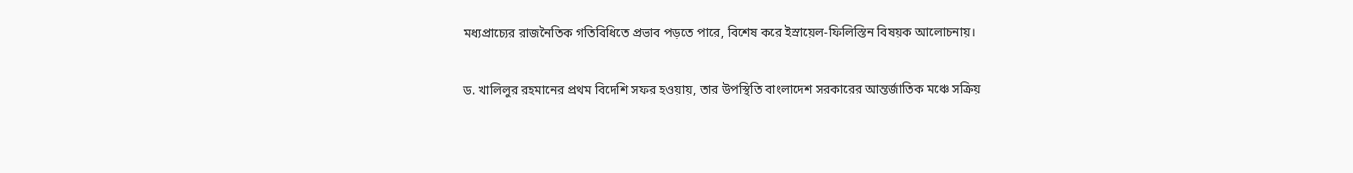মধ্যপ্রাচ্যের রাজনৈতিক গতিবিধিতে প্রভাব পড়তে পারে, বিশেষ করে ইস্রায়েল-ফিলিস্তিন বিষয়ক আলোচনায়।

ড. খালিলুর রহমানের প্রথম বিদেশি সফর হওয়ায়, তার উপস্থিতি বাংলাদেশ সরকারের আন্তর্জাতিক মঞ্চে সক্রিয়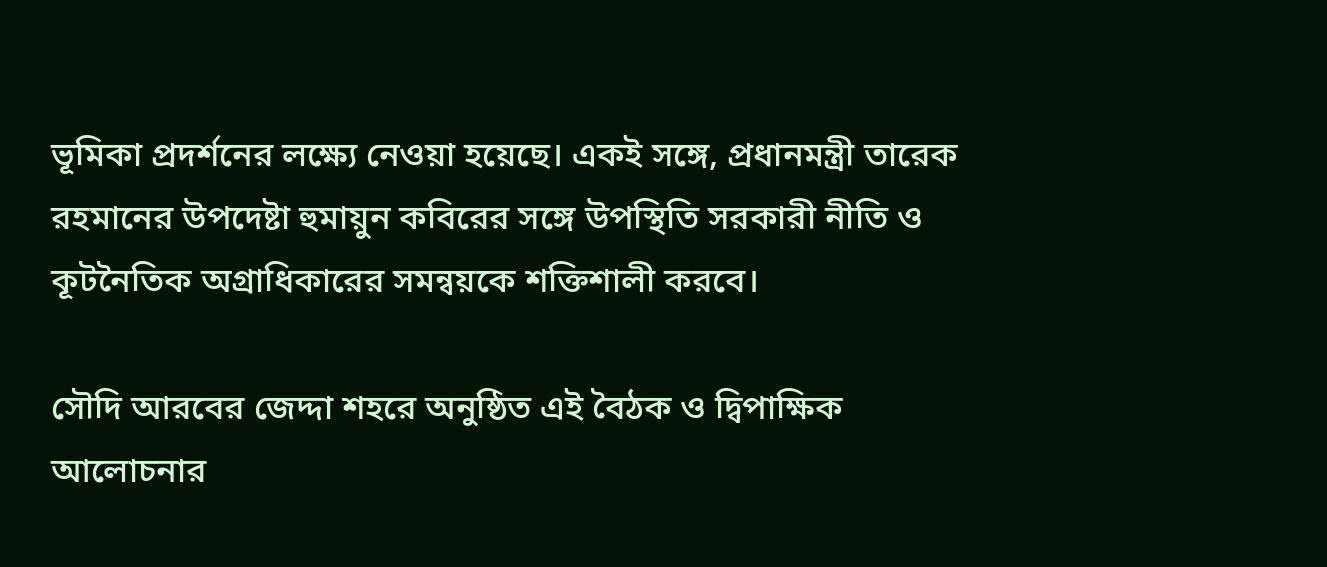ভূমিকা প্রদর্শনের লক্ষ্যে নেওয়া হয়েছে। একই সঙ্গে, প্রধানমন্ত্রী তারেক রহমানের উপদেষ্টা হুমায়ুন কবিরের সঙ্গে উপস্থিতি সরকারী নীতি ও কূটনৈতিক অগ্রাধিকারের সমন্বয়কে শক্তিশালী করবে।

সৌদি আরবের জেদ্দা শহরে অনুষ্ঠিত এই বৈঠক ও দ্বিপাক্ষিক আলোচনার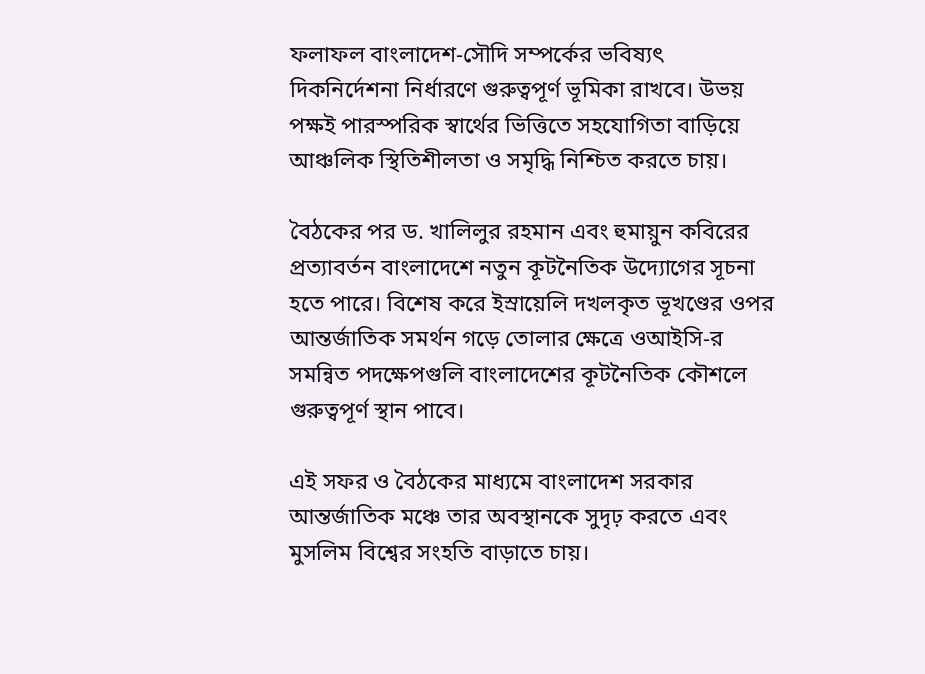ফলাফল বাংলাদেশ-সৌদি সম্পর্কের ভবিষ্যৎ দিকনির্দেশনা নির্ধারণে গুরুত্বপূর্ণ ভূমিকা রাখবে। উভয় পক্ষই পারস্পরিক স্বার্থের ভিত্তিতে সহযোগিতা বাড়িয়ে আঞ্চলিক স্থিতিশীলতা ও সমৃদ্ধি নিশ্চিত করতে চায়।

বৈঠকের পর ড. খালিলুর রহমান এবং হুমায়ুন কবিরের প্রত্যাবর্তন বাংলাদেশে নতুন কূটনৈতিক উদ্যোগের সূচনা হতে পারে। বিশেষ করে ইস্রায়েলি দখলকৃত ভূখণ্ডের ওপর আন্তর্জাতিক সমর্থন গড়ে তোলার ক্ষেত্রে ওআইসি-র সমন্বিত পদক্ষেপগুলি বাংলাদেশের কূটনৈতিক কৌশলে গুরুত্বপূর্ণ স্থান পাবে।

এই সফর ও বৈঠকের মাধ্যমে বাংলাদেশ সরকার আন্তর্জাতিক মঞ্চে তার অবস্থানকে সুদৃঢ় করতে এবং মুসলিম বিশ্বের সংহতি বাড়াতে চায়।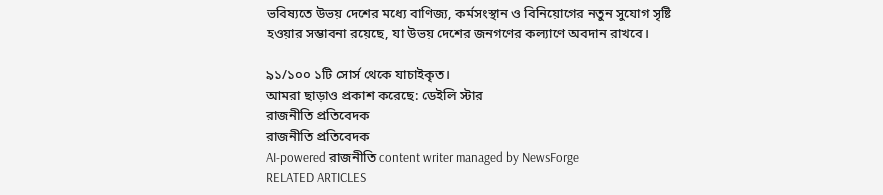ভবিষ্যতে উভয় দেশের মধ্যে বাণিজ্য, কর্মসংস্থান ও বিনিয়োগের নতুন সুযোগ সৃষ্টি হওয়ার সম্ভাবনা রয়েছে, যা উভয় দেশের জনগণের কল্যাণে অবদান রাখবে।

৯১/১০০ ১টি সোর্স থেকে যাচাইকৃত।
আমরা ছাড়াও প্রকাশ করেছে: ডেইলি স্টার
রাজনীতি প্রতিবেদক
রাজনীতি প্রতিবেদক
AI-powered রাজনীতি content writer managed by NewsForge
RELATED ARTICLES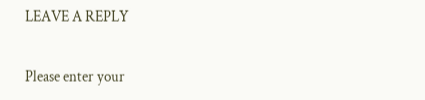LEAVE A REPLY

Please enter your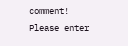comment!
Please enter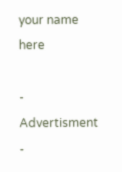your name here

- Advertisment -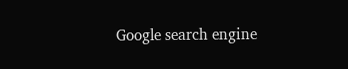Google search engine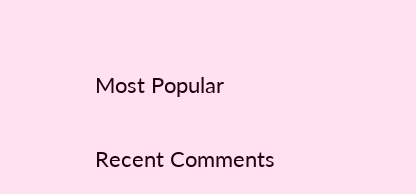Most Popular

Recent Comments